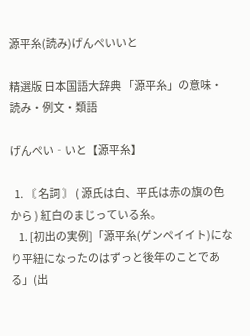源平糸(読み)げんぺいいと

精選版 日本国語大辞典 「源平糸」の意味・読み・例文・類語

げんぺい‐いと【源平糸】

  1. 〘 名詞 〙 ( 源氏は白、平氏は赤の旗の色から ) 紅白のまじっている糸。
    1. [初出の実例]「源平糸(ゲンペイイト)になり平紐になったのはずっと後年のことである」(出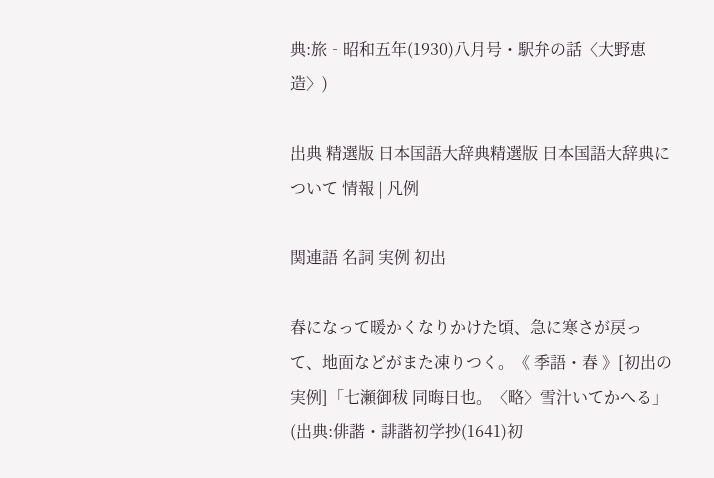典:旅‐昭和五年(1930)八月号・駅弁の話〈大野恵造〉)

出典 精選版 日本国語大辞典精選版 日本国語大辞典について 情報 | 凡例

関連語 名詞 実例 初出

春になって暖かくなりかけた頃、急に寒さが戻って、地面などがまた凍りつく。《 季語・春 》[初出の実例]「七瀬御秡 同晦日也。〈略〉雪汁いてかへる」(出典:俳諧・誹諧初学抄(1641)初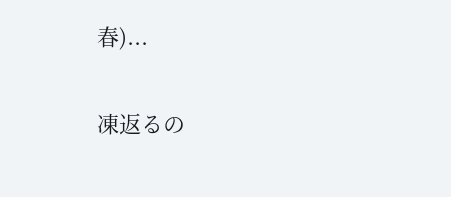春)...

凍返るの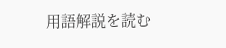用語解説を読む